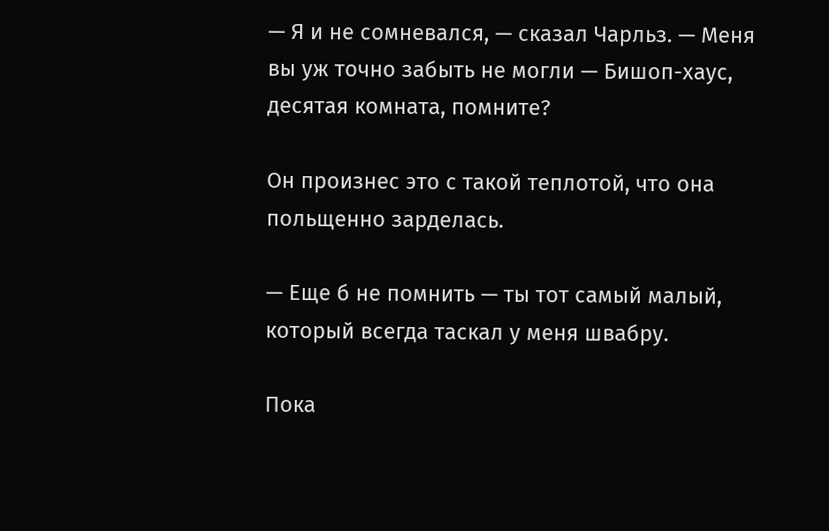— Я и не сомневался, — сказал Чарльз. — Меня вы уж точно забыть не могли — Бишоп-хаус, десятая комната, помните?

Он произнес это с такой теплотой, что она польщенно зарделась.

— Еще б не помнить — ты тот самый малый, который всегда таскал у меня швабру.

Пока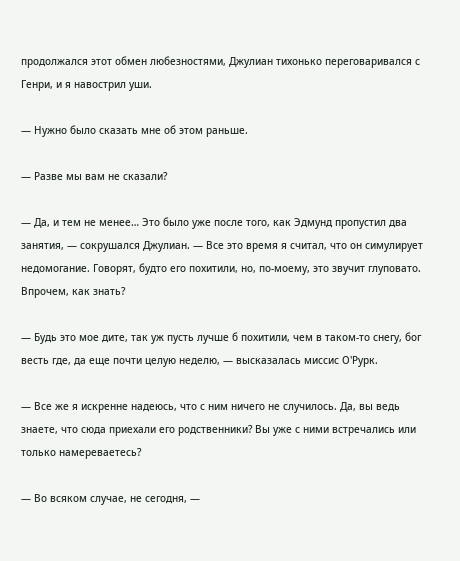продолжался этот обмен любезностями, Джулиан тихонько переговаривался с Генри, и я навострил уши.

— Нужно было сказать мне об этом раньше.

— Разве мы вам не сказали?

— Да, и тем не менее… Это было уже после того, как Эдмунд пропустил два занятия, — сокрушался Джулиан. — Все это время я считал, что он симулирует недомогание. Говорят, будто его похитили, но, по-моему, это звучит глуповато. Впрочем, как знать?

— Будь это мое дите, так уж пусть лучше б похитили, чем в таком-то снегу, бог весть где, да еще почти целую неделю, — высказалась миссис О'Рурк.

— Все же я искренне надеюсь, что с ним ничего не случилось. Да, вы ведь знаете, что сюда приехали его родственники? Вы уже с ними встречались или только намереваетесь?

— Во всяком случае, не сегодня, —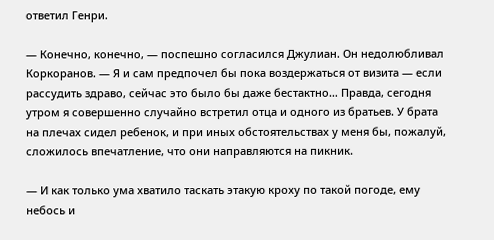ответил Генри.

— Конечно, конечно, — поспешно согласился Джулиан. Он недолюбливал Коркоранов. — Я и сам предпочел бы пока воздержаться от визита — если рассудить здраво, сейчас это было бы даже бестактно… Правда, сегодня утром я совершенно случайно встретил отца и одного из братьев. У брата на плечах сидел ребенок, и при иных обстоятельствах у меня бы, пожалуй, сложилось впечатление, что они направляются на пикник.

— И как только ума хватило таскать этакую кроху по такой погоде, ему небось и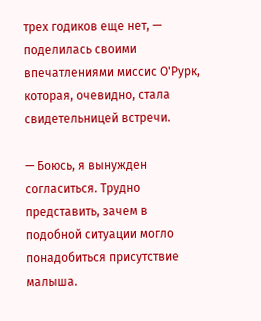трех годиков еще нет, — поделилась своими впечатлениями миссис О'Рурк, которая, очевидно, стала свидетельницей встречи.

— Боюсь, я вынужден согласиться. Трудно представить, зачем в подобной ситуации могло понадобиться присутствие малыша.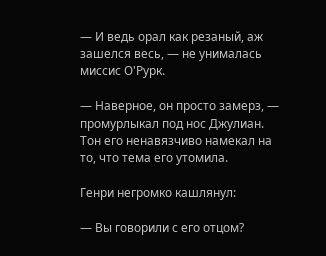— И ведь орал как резаный, аж зашелся весь, — не унималась миссис О'Рурк.

— Наверное, он просто замерз, — промурлыкал под нос Джулиан. Тон его ненавязчиво намекал на то, что тема его утомила.

Генри негромко кашлянул:

— Вы говорили с его отцом?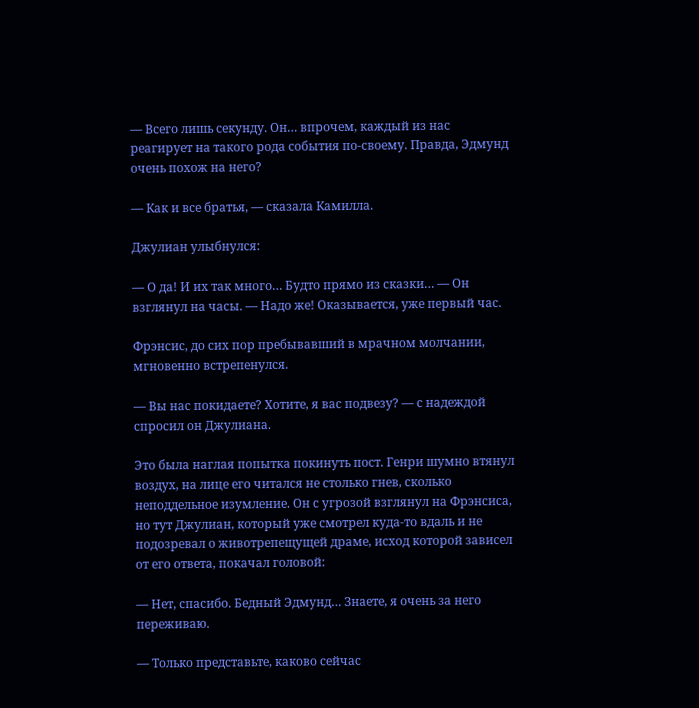— Всего лишь секунду. Он… впрочем, каждый из нас реагирует на такого рода события по-своему. Правда, Эдмунд очень похож на него?

— Как и все братья, — сказала Камилла.

Джулиан улыбнулся:

— О да! И их так много… Будто прямо из сказки… — Он взглянул на часы. — Надо же! Оказывается, уже первый час.

Фрэнсис, до сих пор пребывавший в мрачном молчании, мгновенно встрепенулся.

— Вы нас покидаете? Хотите, я вас подвезу? — с надеждой спросил он Джулиана.

Это была наглая попытка покинуть пост. Генри шумно втянул воздух, на лице его читался не столько гнев, сколько неподдельное изумление. Он с угрозой взглянул на Фрэнсиса, но тут Джулиан, который уже смотрел куда-то вдаль и не подозревал о животрепещущей драме, исход которой зависел от его ответа, покачал головой:

— Нет, спасибо. Бедный Эдмунд… Знаете, я очень за него переживаю.

— Только представьте, каково сейчас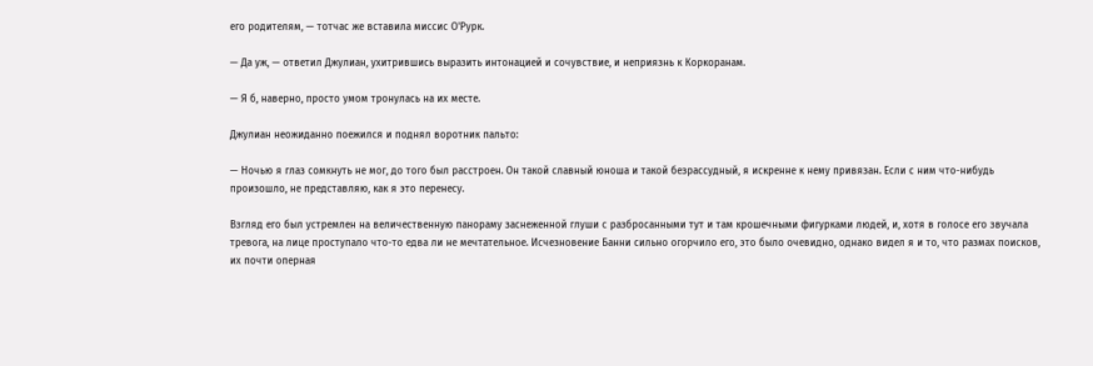его родителям, — тотчас же вставила миссис О'Рурк.

— Да уж, — ответил Джулиан, ухитрившись выразить интонацией и сочувствие, и неприязнь к Коркоранам.

— Я б, наверно, просто умом тронулась на их месте.

Джулиан неожиданно поежился и поднял воротник пальто:

— Ночью я глаз сомкнуть не мог, до того был расстроен. Он такой славный юноша и такой безрассудный, я искренне к нему привязан. Если с ним что-нибудь произошло, не представляю, как я это перенесу.

Взгляд его был устремлен на величественную панораму заснеженной глуши с разбросанными тут и там крошечными фигурками людей, и, хотя в голосе его звучала тревога, на лице проступало что-то едва ли не мечтательное. Исчезновение Банни сильно огорчило его, это было очевидно, однако видел я и то, что размах поисков, их почти оперная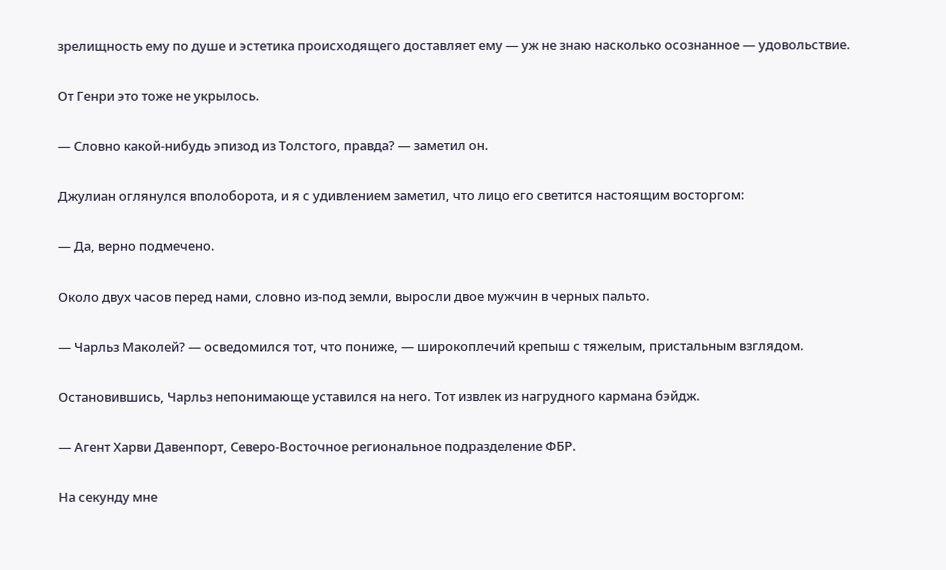зрелищность ему по душе и эстетика происходящего доставляет ему — уж не знаю насколько осознанное — удовольствие.

От Генри это тоже не укрылось.

— Словно какой-нибудь эпизод из Толстого, правда? — заметил он.

Джулиан оглянулся вполоборота, и я с удивлением заметил, что лицо его светится настоящим восторгом:

— Да, верно подмечено.

Около двух часов перед нами, словно из-под земли, выросли двое мужчин в черных пальто.

— Чарльз Маколей? — осведомился тот, что пониже, — широкоплечий крепыш с тяжелым, пристальным взглядом.

Остановившись, Чарльз непонимающе уставился на него. Тот извлек из нагрудного кармана бэйдж.

— Агент Харви Давенпорт, Северо-Восточное региональное подразделение ФБР.

На секунду мне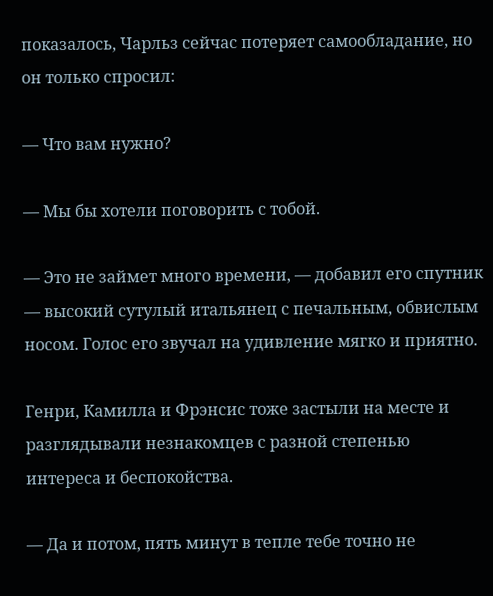показалось, Чарльз сейчас потеряет самообладание, но он только спросил:

— Что вам нужно?

— Мы бы хотели поговорить с тобой.

— Это не займет много времени, — добавил его спутник — высокий сутулый итальянец с печальным, обвислым носом. Голос его звучал на удивление мягко и приятно.

Генри, Камилла и Фрэнсис тоже застыли на месте и разглядывали незнакомцев с разной степенью интереса и беспокойства.

— Да и потом, пять минут в тепле тебе точно не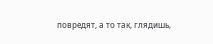повредят, а то так, глядишь,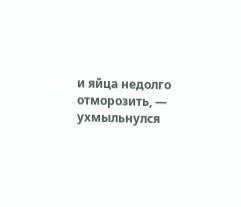и яйца недолго отморозить, — ухмыльнулся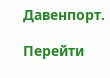Давенпорт.

Перейти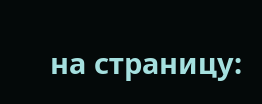на страницу: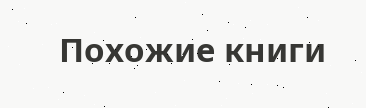Похожие книги